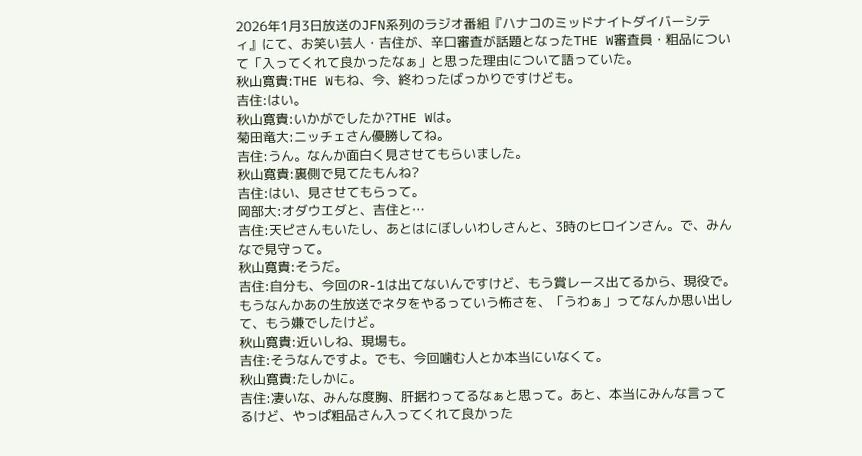2026年1月3日放送のJFN系列のラジオ番組『ハナコのミッドナイトダイバーシティ』にて、お笑い芸人・吉住が、辛口審査が話題となったTHE W審査員・粗品について「入ってくれて良かったなぁ」と思った理由について語っていた。
秋山寛貴:THE Wもね、今、終わったばっかりですけども。
吉住:はい。
秋山寛貴:いかがでしたか?THE Wは。
菊田竜大:ニッチェさん優勝してね。
吉住:うん。なんか面白く見させてもらいました。
秋山寛貴:裏側で見てたもんね?
吉住:はい、見させてもらって。
岡部大:オダウエダと、吉住と…
吉住:天ピさんもいたし、あとはにぼしいわしさんと、3時のヒロインさん。で、みんなで見守って。
秋山寛貴:そうだ。
吉住:自分も、今回のR-1は出てないんですけど、もう賞レース出てるから、現役で。もうなんかあの生放送でネタをやるっていう怖さを、「うわぁ」ってなんか思い出して、もう嫌でしたけど。
秋山寛貴:近いしね、現場も。
吉住:そうなんですよ。でも、今回噛む人とか本当にいなくて。
秋山寛貴:たしかに。
吉住:凄いな、みんな度胸、肝据わってるなぁと思って。あと、本当にみんな言ってるけど、やっぱ粗品さん入ってくれて良かった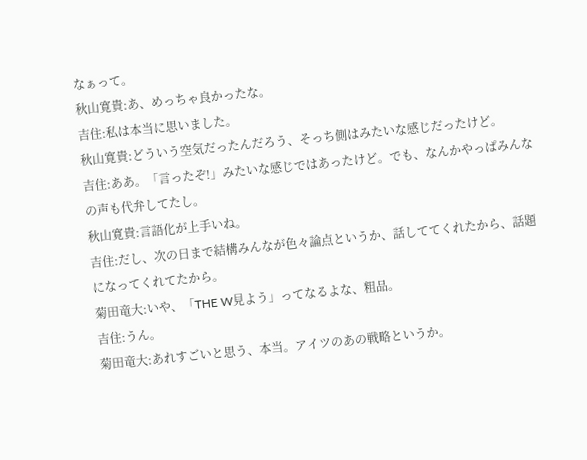なぁって。
秋山寛貴:あ、めっちゃ良かったな。
吉住:私は本当に思いました。
秋山寛貴:どういう空気だったんだろう、そっち側はみたいな感じだったけど。
吉住:ああ。「言ったぞ!」みたいな感じではあったけど。でも、なんかやっぱみんなの声も代弁してたし。
秋山寛貴:言語化が上手いね。
吉住:だし、次の日まで結構みんなが色々論点というか、話しててくれたから、話題になってくれてたから。
菊田竜大:いや、「THE W見よう」ってなるよな、粗品。
吉住:うん。
菊田竜大:あれすごいと思う、本当。アイツのあの戦略というか。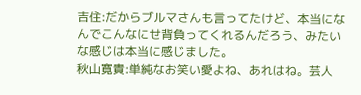吉住:だからブルマさんも言ってたけど、本当になんでこんなにせ背負ってくれるんだろう、みたいな感じは本当に感じました。
秋山寛貴:単純なお笑い愛よね、あれはね。芸人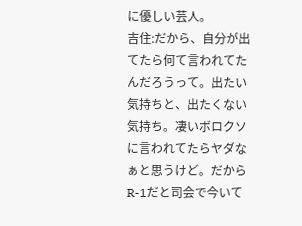に優しい芸人。
吉住:だから、自分が出てたら何て言われてたんだろうって。出たい気持ちと、出たくない気持ち。凄いボロクソに言われてたらヤダなぁと思うけど。だからR-1だと司会で今いて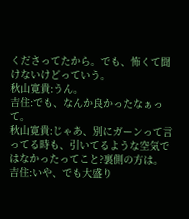くださってたから。でも、怖くて聞けないけどっていう。
秋山寛貴:うん。
吉住:でも、なんか良かったなぁって。
秋山寛貴:じゃあ、別にガーンって言ってる時も、引いてるような空気ではなかったってこと?裏側の方は。
吉住:いや、でも大盛り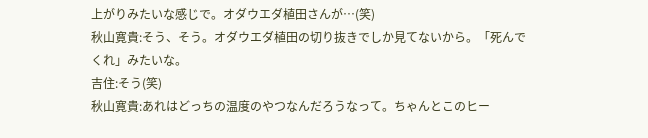上がりみたいな感じで。オダウエダ植田さんが…(笑)
秋山寛貴:そう、そう。オダウエダ植田の切り抜きでしか見てないから。「死んでくれ」みたいな。
吉住:そう(笑)
秋山寛貴:あれはどっちの温度のやつなんだろうなって。ちゃんとこのヒー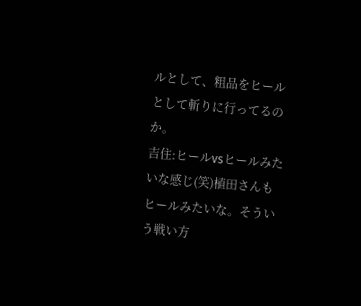ルとして、粗品をヒールとして斬りに行ってるのか。
吉住:ヒールvsヒールみたいな感じ(笑)植田さんもヒールみたいな。そういう戦い方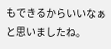もできるからいいなぁと思いましたね。